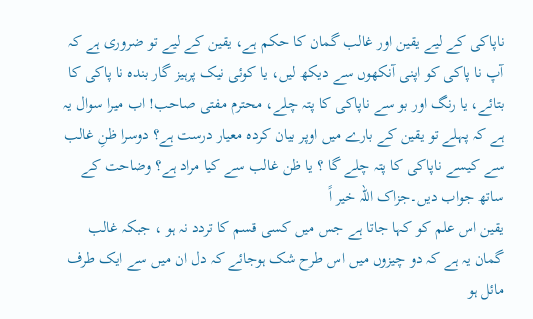ناپاکی کے لیے یقین اور غالب گمان کا حکم ہے، یقین کے لیے تو ضروری ہے کہ آپ نا پاکی کو اپنی آنکھوں سے دیکھ لیں، یا کوئی نیک پرہیز گار بندہ نا پاکی کا بتائے، یا رنگ اور بو سے ناپاکی کا پتہ چلے، محترم مفتی صاحب! اب میرا سوال یہ ہے کہ پہلے تو یقین کے بارے میں اوپر بیان کردہ معیار درست ہے؟ دوسرا ظنِ غالب سے کیسے ناپاکی کا پتہ چلے گا ؟ یا ظن غالب سے کیا مراد ہے؟ وضاحت کے ساتھ جواب دیں۔جزاک اللہ خیر اً
یقین اس علم کو کہا جاتا ہے جس میں کسی قسم کا تردد نہ ہو ، جبکہ غالب گمان یہ ہے کہ دو چیزوں میں اس طرح شک ہوجائے کہ دل ان میں سے ایک طرف مائل ہو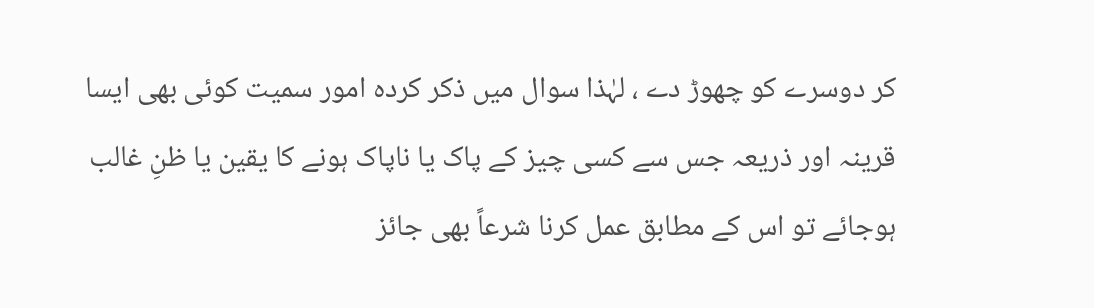کر دوسرے کو چھوڑ دے ، لہٰذا سوال میں ذکر کردہ امور سمیت کوئی بھی ایسا قرینہ اور ذریعہ جس سے کسی چیز کے پاک یا ناپاک ہونے کا یقین یا ظنِ غالب ہوجائے تو اس کے مطابق عمل کرنا شرعاً بھی جائز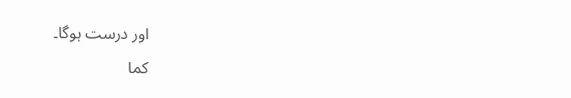اور درست ہوگا۔
کما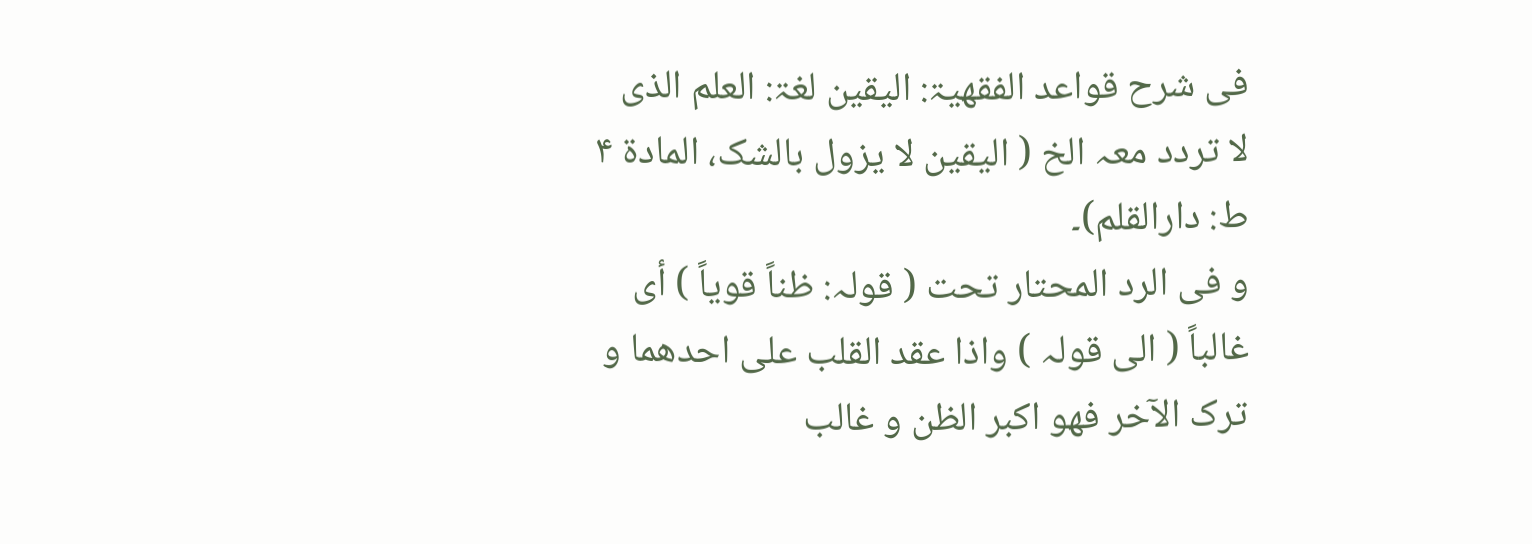فی شرح قواعد الفقھیۃ: الیقین لغۃ: العلم الذی لا تردد معہ الخ ( الیقین لا یزول بالشک، المادۃ ۴ ط: دارالقلم)۔
و فی الرد المحتار تحت ( قولہ: ظناً قویاً ) أی غالباً ( الی قولہ ) واذا عقد القلب علی احدھما و ترک الآخر فھو اکبر الظن و غالب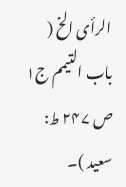الرأی الخ ( باب التیمم ج۱ ص ۲۴۷ ط: سعید )۔